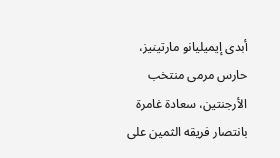أبدى إيميليانو مارتينيز، حارس مرمى منتخب الأرجنتين، سعادة غامرة بانتصار فريقه الثمين على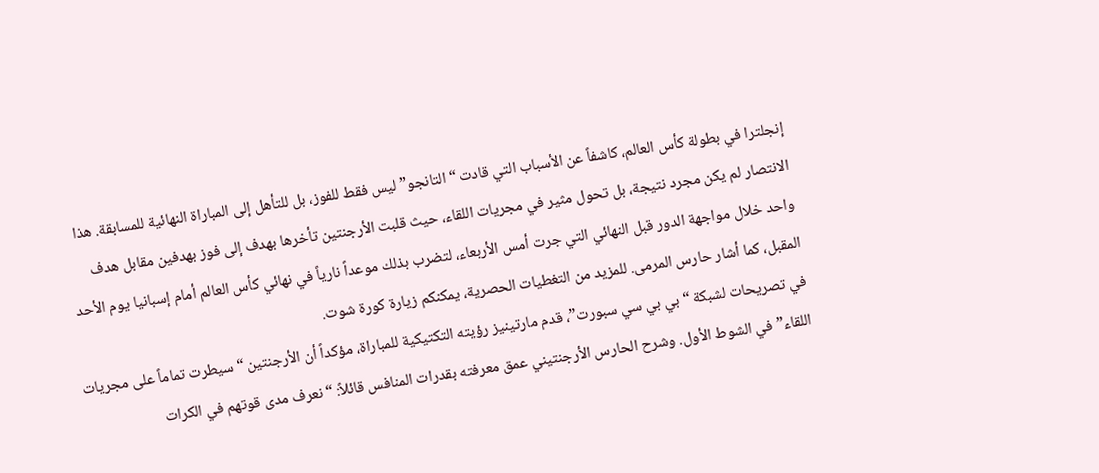إنجلترا في بطولة كأس العالم، كاشفاً عن الأسباب التي قادت “التانجو” ليس فقط للفوز، بل للتأهل إلى المباراة النهائية للمسابقة. هذا الانتصار لم يكن مجرد نتيجة، بل تحول مثير في مجريات اللقاء، حيث قلبت الأرجنتين تأخرها بهدف إلى فوز بهدفين مقابل هدف واحد خلال مواجهة الدور قبل النهائي التي جرت أمس الأربعاء، لتضرب بذلك موعداً نارياً في نهائي كأس العالم أمام إسبانيا يوم الأحد المقبل، كما أشار حارس المرمى. للمزيد من التغطيات الحصرية، يمكنكم زيارة كورة شوت.
في تصريحات لشبكة “بي بي سي سبورت”، قدم مارتينيز رؤيته التكتيكية للمباراة، مؤكداً أن الأرجنتين “سيطرت تماماً على مجريات اللقاء” في الشوط الأول. وشرح الحارس الأرجنتيني عمق معرفته بقدرات المنافس قائلاً: “نعرف مدى قوتهم في الكرات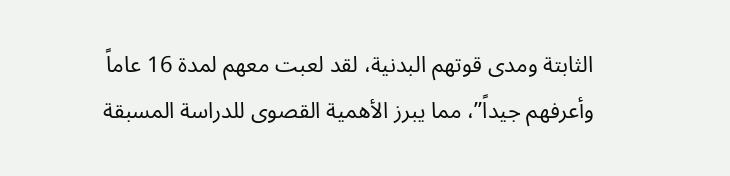الثابتة ومدى قوتهم البدنية، لقد لعبت معهم لمدة 16 عاماً وأعرفهم جيداً”، مما يبرز الأهمية القصوى للدراسة المسبقة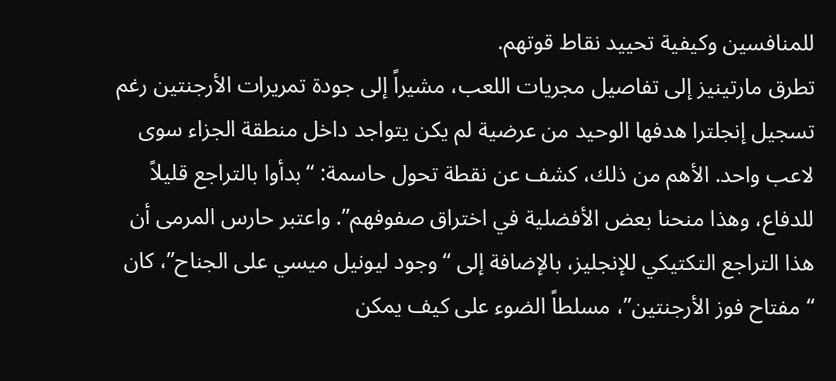للمنافسين وكيفية تحييد نقاط قوتهم.
تطرق مارتينيز إلى تفاصيل مجريات اللعب، مشيراً إلى جودة تمريرات الأرجنتين رغم تسجيل إنجلترا هدفها الوحيد من عرضية لم يكن يتواجد داخل منطقة الجزاء سوى لاعب واحد. الأهم من ذلك، كشف عن نقطة تحول حاسمة: “بدأوا بالتراجع قليلاً للدفاع، وهذا منحنا بعض الأفضلية في اختراق صفوفهم”. واعتبر حارس المرمى أن هذا التراجع التكتيكي للإنجليز، بالإضافة إلى “وجود ليونيل ميسي على الجناح”، كان “مفتاح فوز الأرجنتين”، مسلطاً الضوء على كيف يمكن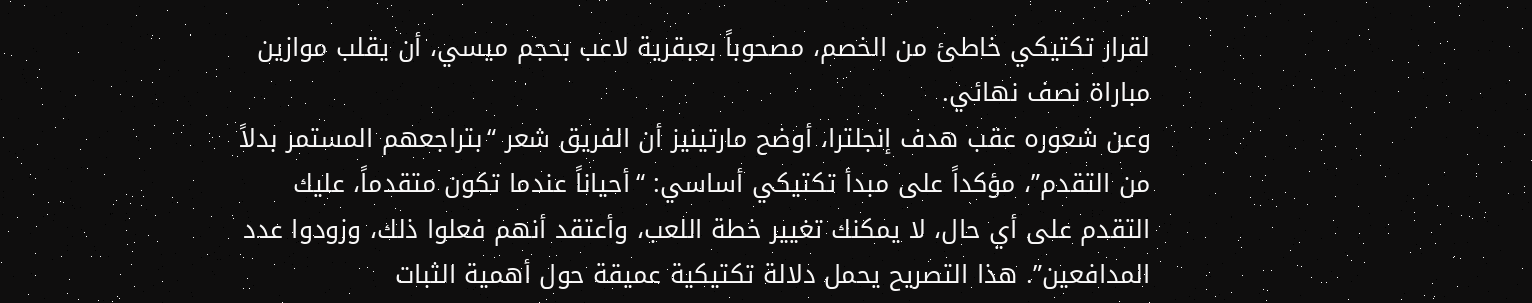لقرار تكتيكي خاطئ من الخصم، مصحوباً بعبقرية لاعب بحجم ميسي، أن يقلب موازين مباراة نصف نهائي.
وعن شعوره عقب هدف إنجلترا، أوضح مارتينيز أن الفريق شعر “بتراجعهم المستمر بدلاً من التقدم”، مؤكداً على مبدأ تكتيكي أساسي: “أحياناً عندما تكون متقدماً، عليك التقدم على أي حال، لا يمكنك تغيير خطة اللعب، وأعتقد أنهم فعلوا ذلك، وزودوا عدد المدافعين”. هذا التصريح يحمل دلالة تكتيكية عميقة حول أهمية الثبات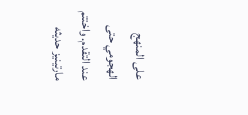على المنهج الهجومي حتى عند التقدم. واختتم مارتينيز حديثه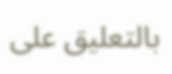بالتعليق على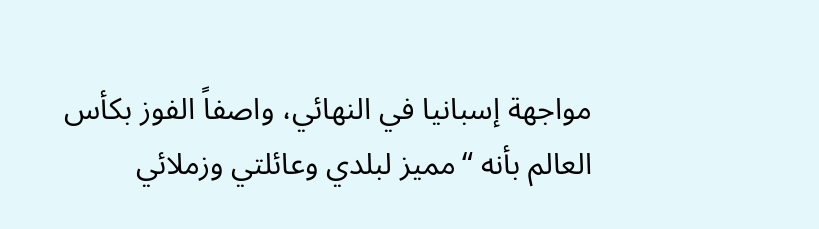مواجهة إسبانيا في النهائي، واصفاً الفوز بكأس العالم بأنه “مميز لبلدي وعائلتي وزملائي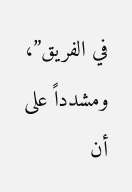في الفريق”، ومشدداً على أن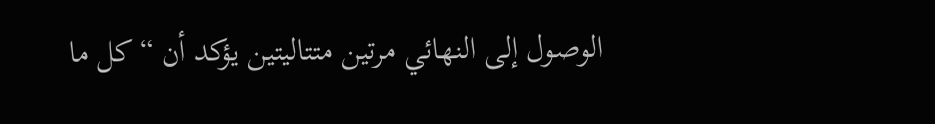الوصول إلى النهائي مرتين متتاليتين يؤكد أن “كل ما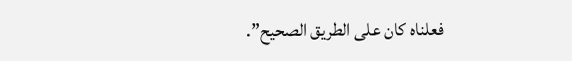فعلناه كان على الطريق الصحيح”.